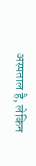अस्पताल है, लेकिन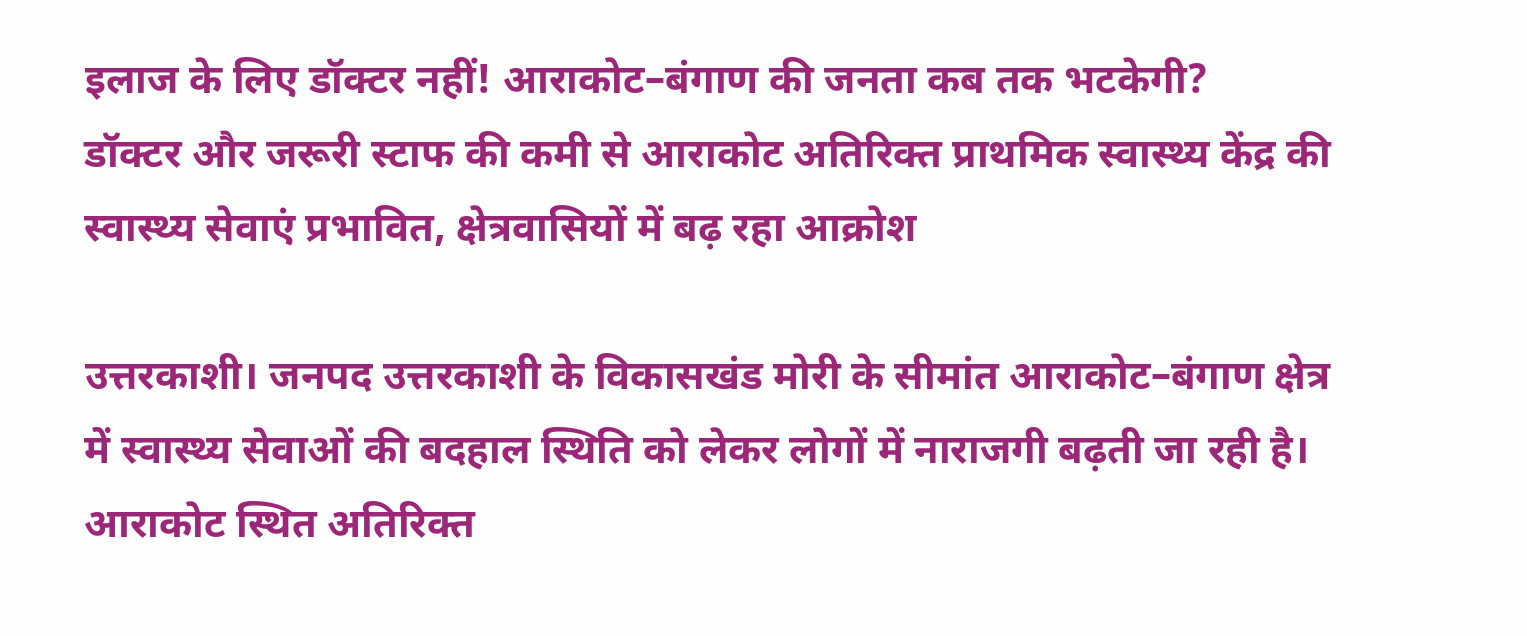इलाज के लिए डॉक्टर नहीं! आराकोट–बंगाण की जनता कब तक भटकेगी?
डॉक्टर और जरूरी स्टाफ की कमी से आराकोट अतिरिक्त प्राथमिक स्वास्थ्य केंद्र की स्वास्थ्य सेवाएं प्रभावित, क्षेत्रवासियों में बढ़ रहा आक्रोश

उत्तरकाशी। जनपद उत्तरकाशी के विकासखंड मोरी के सीमांत आराकोट–बंगाण क्षेत्र में स्वास्थ्य सेवाओं की बदहाल स्थिति को लेकर लोगों में नाराजगी बढ़ती जा रही है। आराकोट स्थित अतिरिक्त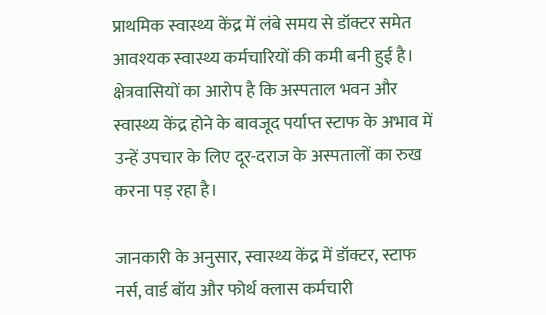प्राथमिक स्वास्थ्य केंद्र में लंबे समय से डॉक्टर समेत आवश्यक स्वास्थ्य कर्मचारियों की कमी बनी हुई है। क्षेत्रवासियों का आरोप है कि अस्पताल भवन और स्वास्थ्य केंद्र होने के बावजूद पर्याप्त स्टाफ के अभाव में उन्हें उपचार के लिए दूर-दराज के अस्पतालों का रुख करना पड़ रहा है।

जानकारी के अनुसार, स्वास्थ्य केंद्र में डॉक्टर, स्टाफ नर्स, वार्ड बॉय और फोर्थ क्लास कर्मचारी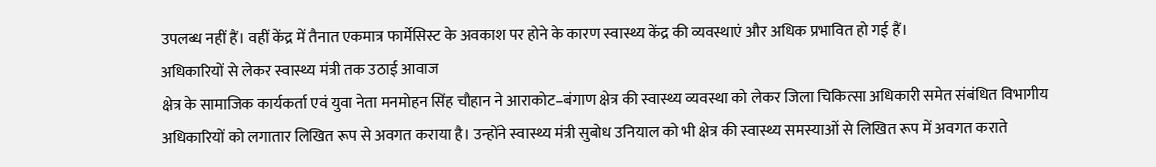उपलब्ध नहीं हैं। वहीं केंद्र में तैनात एकमात्र फार्मेसिस्ट के अवकाश पर होने के कारण स्वास्थ्य केंद्र की व्यवस्थाएं और अधिक प्रभावित हो गई हैं।
अधिकारियों से लेकर स्वास्थ्य मंत्री तक उठाई आवाज
क्षेत्र के सामाजिक कार्यकर्ता एवं युवा नेता मनमोहन सिंह चौहान ने आराकोट–बंगाण क्षेत्र की स्वास्थ्य व्यवस्था को लेकर जिला चिकित्सा अधिकारी समेत संबंधित विभागीय अधिकारियों को लगातार लिखित रूप से अवगत कराया है। उन्होंने स्वास्थ्य मंत्री सुबोध उनियाल को भी क्षेत्र की स्वास्थ्य समस्याओं से लिखित रूप में अवगत कराते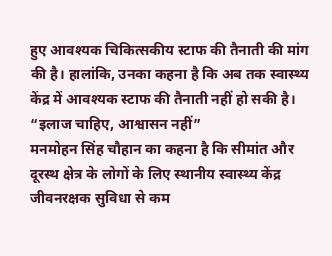हुए आवश्यक चिकित्सकीय स्टाफ की तैनाती की मांग की है। हालांकि, उनका कहना है कि अब तक स्वास्थ्य केंद्र में आवश्यक स्टाफ की तैनाती नहीं हो सकी है।
“इलाज चाहिए, आश्वासन नहीं”
मनमोहन सिंह चौहान का कहना है कि सीमांत और दूरस्थ क्षेत्र के लोगों के लिए स्थानीय स्वास्थ्य केंद्र जीवनरक्षक सुविधा से कम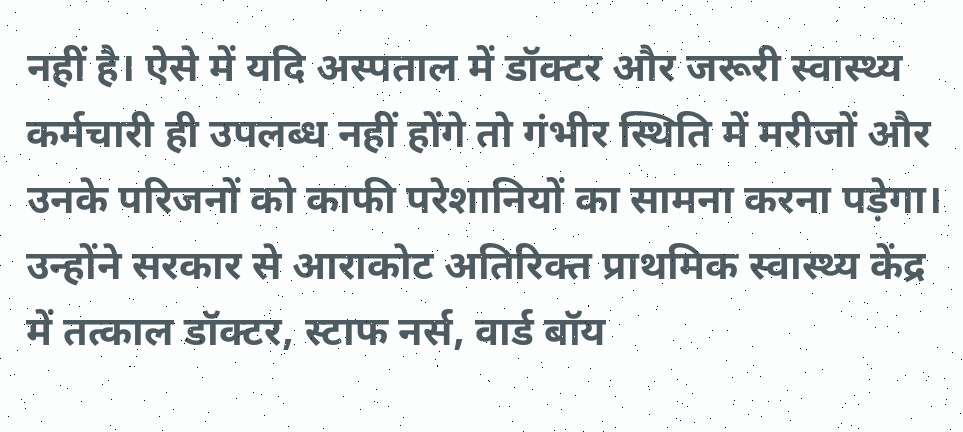नहीं है। ऐसे में यदि अस्पताल में डॉक्टर और जरूरी स्वास्थ्य कर्मचारी ही उपलब्ध नहीं होंगे तो गंभीर स्थिति में मरीजों और उनके परिजनों को काफी परेशानियों का सामना करना पड़ेगा।
उन्होंने सरकार से आराकोट अतिरिक्त प्राथमिक स्वास्थ्य केंद्र में तत्काल डॉक्टर, स्टाफ नर्स, वार्ड बॉय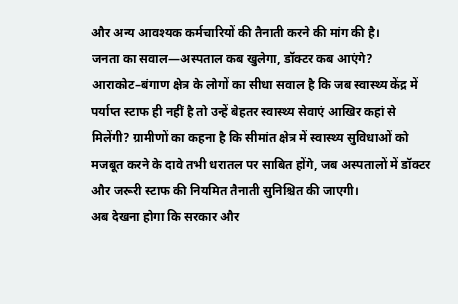और अन्य आवश्यक कर्मचारियों की तैनाती करने की मांग की है।
जनता का सवाल—अस्पताल कब खुलेगा, डॉक्टर कब आएंगे?
आराकोट–बंगाण क्षेत्र के लोगों का सीधा सवाल है कि जब स्वास्थ्य केंद्र में पर्याप्त स्टाफ ही नहीं है तो उन्हें बेहतर स्वास्थ्य सेवाएं आखिर कहां से मिलेंगी? ग्रामीणों का कहना है कि सीमांत क्षेत्र में स्वास्थ्य सुविधाओं को मजबूत करने के दावे तभी धरातल पर साबित होंगे, जब अस्पतालों में डॉक्टर और जरूरी स्टाफ की नियमित तैनाती सुनिश्चित की जाएगी।
अब देखना होगा कि सरकार और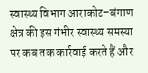स्वास्थ्य विभाग आराकोट–बंगाण क्षेत्र की इस गंभीर स्वास्थ्य समस्या पर कब तक कार्रवाई करते हैं और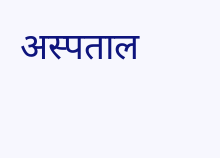अस्पताल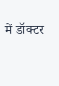में डॉक्टर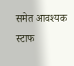समेत आवश्यक स्टाफ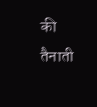की तैनाती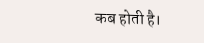कब होती है।